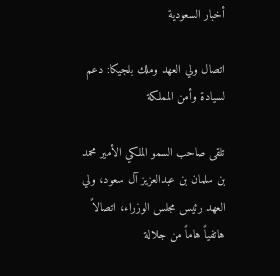أخبار السعودية

اتصال ولي العهد وملك بلجيكا: دعم لسيادة وأمن المملكة

تلقى صاحب السمو الملكي الأمير محمد بن سلمان بن عبدالعزيز آل سعود، ولي العهد رئيس مجلس الوزراء، اتصالاً هاتفياً هاماً من جلالة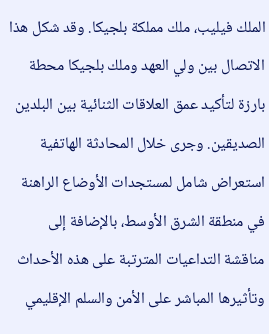الملك فيليب، ملك مملكة بلجيكا. وقد شكل هذا الاتصال بين ولي العهد وملك بلجيكا محطة بارزة لتأكيد عمق العلاقات الثنائية بين البلدين الصديقين. وجرى خلال المحادثة الهاتفية استعراض شامل لمستجدات الأوضاع الراهنة في منطقة الشرق الأوسط، بالإضافة إلى مناقشة التداعيات المترتبة على هذه الأحداث وتأثيرها المباشر على الأمن والسلم الإقليمي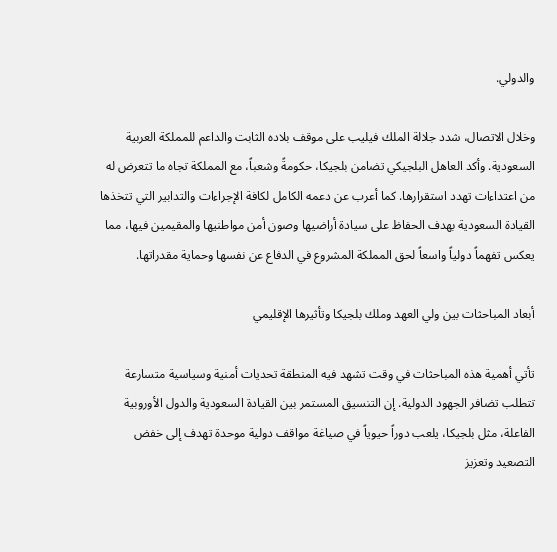والدولي.

وخلال الاتصال، شدد جلالة الملك فيليب على موقف بلاده الثابت والداعم للمملكة العربية السعودية. وأكد العاهل البلجيكي تضامن بلجيكا، حكومةً وشعباً، مع المملكة تجاه ما تتعرض له من اعتداءات تهدد استقرارها. كما أعرب عن دعمه الكامل لكافة الإجراءات والتدابير التي تتخذها القيادة السعودية بهدف الحفاظ على سيادة أراضيها وصون أمن مواطنيها والمقيمين فيها، مما يعكس تفهماً دولياً واسعاً لحق المملكة المشروع في الدفاع عن نفسها وحماية مقدراتها.

أبعاد المباحثات بين ولي العهد وملك بلجيكا وتأثيرها الإقليمي

تأتي أهمية هذه المباحثات في وقت تشهد فيه المنطقة تحديات أمنية وسياسية متسارعة تتطلب تضافر الجهود الدولية. إن التنسيق المستمر بين القيادة السعودية والدول الأوروبية الفاعلة، مثل بلجيكا، يلعب دوراً حيوياً في صياغة مواقف دولية موحدة تهدف إلى خفض التصعيد وتعزيز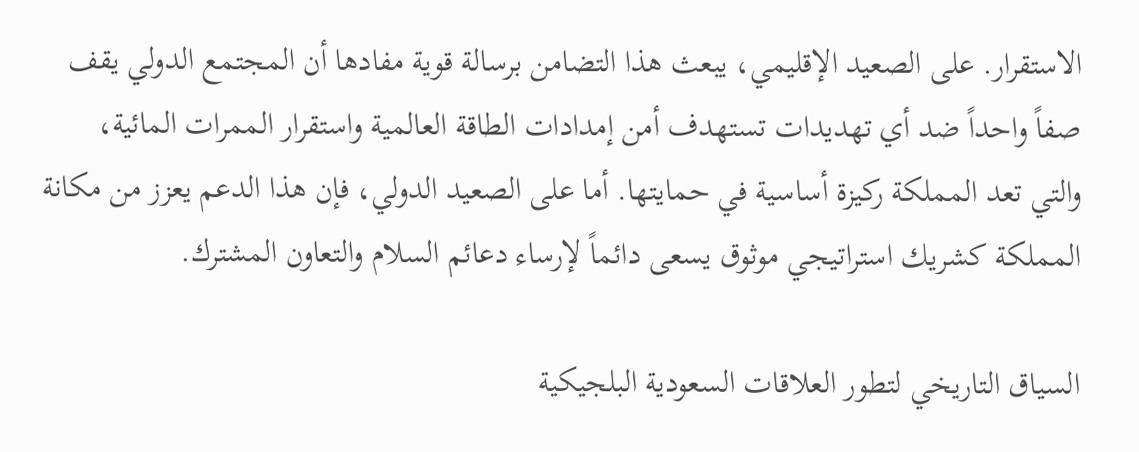الاستقرار. على الصعيد الإقليمي، يبعث هذا التضامن برسالة قوية مفادها أن المجتمع الدولي يقف صفاً واحداً ضد أي تهديدات تستهدف أمن إمدادات الطاقة العالمية واستقرار الممرات المائية، والتي تعد المملكة ركيزة أساسية في حمايتها. أما على الصعيد الدولي، فإن هذا الدعم يعزز من مكانة المملكة كشريك استراتيجي موثوق يسعى دائماً لإرساء دعائم السلام والتعاون المشترك.

السياق التاريخي لتطور العلاقات السعودية البلجيكية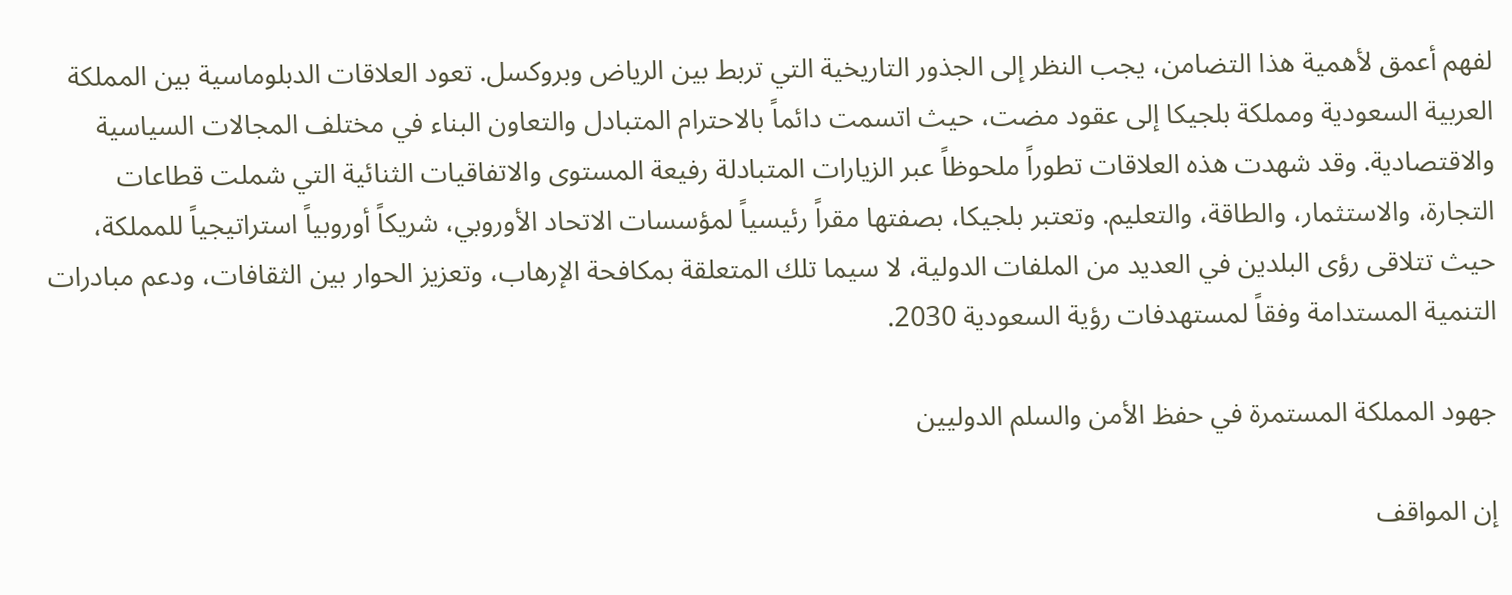لفهم أعمق لأهمية هذا التضامن، يجب النظر إلى الجذور التاريخية التي تربط بين الرياض وبروكسل. تعود العلاقات الدبلوماسية بين المملكة العربية السعودية ومملكة بلجيكا إلى عقود مضت، حيث اتسمت دائماً بالاحترام المتبادل والتعاون البناء في مختلف المجالات السياسية والاقتصادية. وقد شهدت هذه العلاقات تطوراً ملحوظاً عبر الزيارات المتبادلة رفيعة المستوى والاتفاقيات الثنائية التي شملت قطاعات التجارة، والاستثمار، والطاقة، والتعليم. وتعتبر بلجيكا، بصفتها مقراً رئيسياً لمؤسسات الاتحاد الأوروبي، شريكاً أوروبياً استراتيجياً للمملكة، حيث تتلاقى رؤى البلدين في العديد من الملفات الدولية، لا سيما تلك المتعلقة بمكافحة الإرهاب، وتعزيز الحوار بين الثقافات، ودعم مبادرات التنمية المستدامة وفقاً لمستهدفات رؤية السعودية 2030.

جهود المملكة المستمرة في حفظ الأمن والسلم الدوليين

إن المواقف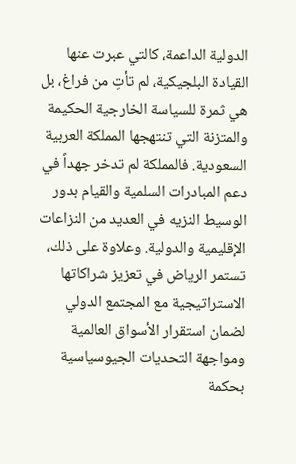الدولية الداعمة، كالتي عبرت عنها القيادة البلجيكية، لم تأتِ من فراغ، بل هي ثمرة للسياسة الخارجية الحكيمة والمتزنة التي تنتهجها المملكة العربية السعودية. فالمملكة لم تدخر جهداً في دعم المبادرات السلمية والقيام بدور الوسيط النزيه في العديد من النزاعات الإقليمية والدولية. وعلاوة على ذلك، تستمر الرياض في تعزيز شراكاتها الاستراتيجية مع المجتمع الدولي لضمان استقرار الأسواق العالمية ومواجهة التحديات الجيوسياسية بحكمة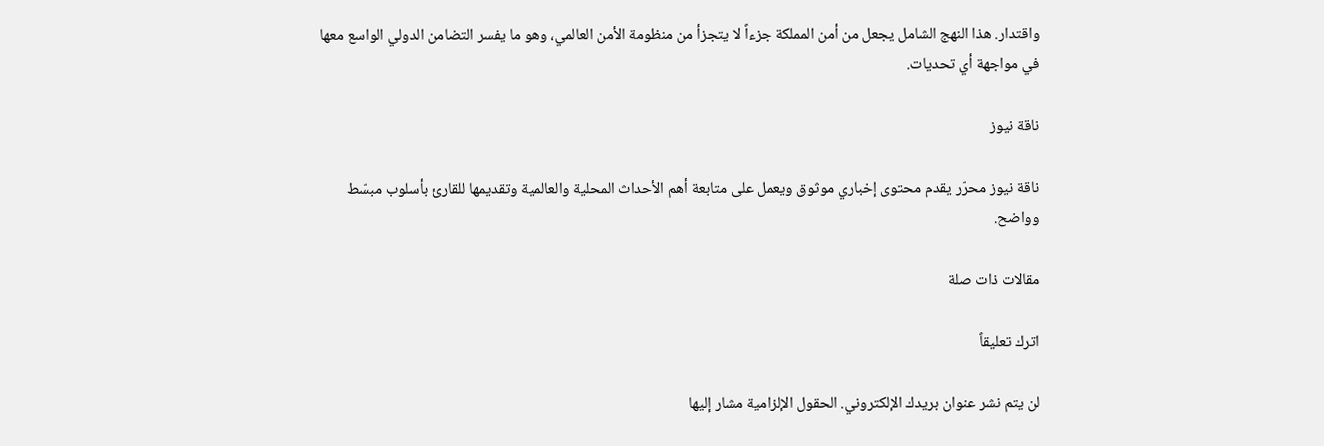واقتدار. هذا النهج الشامل يجعل من أمن المملكة جزءاً لا يتجزأ من منظومة الأمن العالمي، وهو ما يفسر التضامن الدولي الواسع معها في مواجهة أي تحديات.

ناقة نيوز

ناقة نيوز محرّر يقدم محتوى إخباري موثوق ويعمل على متابعة أهم الأحداث المحلية والعالمية وتقديمها للقارئ بأسلوب مبسّط وواضح.

مقالات ذات صلة

اترك تعليقاً

لن يتم نشر عنوان بريدك الإلكتروني. الحقول الإلزامية مشار إليها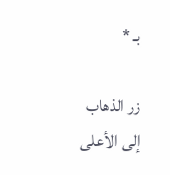بـ *

زر الذهاب إلى الأعلى